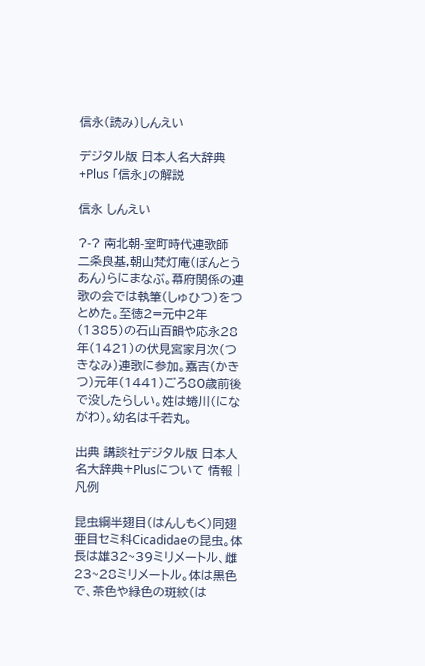信永(読み)しんえい

デジタル版 日本人名大辞典+Plus 「信永」の解説

信永 しんえい

?-? 南北朝-室町時代連歌師
二条良基,朝山梵灯庵(ぼんとうあん)らにまなぶ。幕府関係の連歌の会では執筆(しゅひつ)をつとめた。至徳2=元中2年(1385)の石山百韻や応永28年(1421)の伏見宮家月次(つきなみ)連歌に参加。嘉吉(かきつ)元年(1441)ごろ80歳前後で没したらしい。姓は蜷川(にながわ)。幼名は千若丸。

出典 講談社デジタル版 日本人名大辞典+Plusについて 情報 | 凡例

昆虫綱半翅目(はんしもく)同翅亜目セミ科Cicadidaeの昆虫。体長は雄32~39ミリメートル、雌23~28ミリメートル。体は黒色で、茶色や緑色の斑紋(は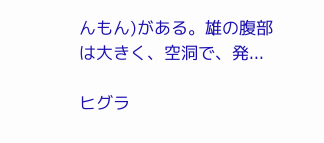んもん)がある。雄の腹部は大きく、空洞で、発...

ヒグラ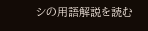シの用語解説を読む